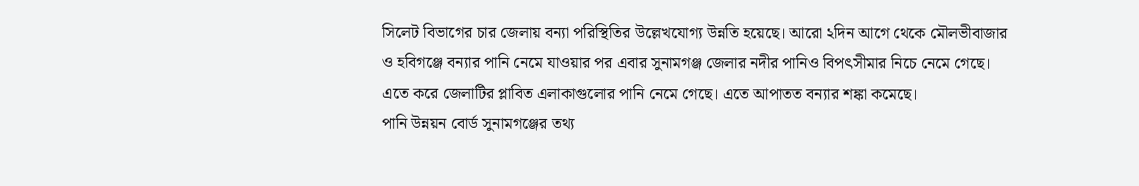সিলেট বিভাগের চার জেলায় বন্যা পরিস্থিতির উল্লেখযোগ্য উন্নতি হয়েছে। আরো ২দিন আগে থেকে মৌলভীবাজার ও হবিগঞ্জে বন্যার পানি নেমে যাওয়ার পর এবার সুনামগঞ্জ জেলার নদীর পানিও বিপৎসীমার নিচে নেমে গেছে। এতে করে জেলাটির প্লাবিত এলাকাগুলোর পানি নেমে গেছে। এতে আপাতত বন্যার শঙ্কা কমেছে।
পানি উন্নয়ন বোর্ড সুনামগঞ্জের তথ্য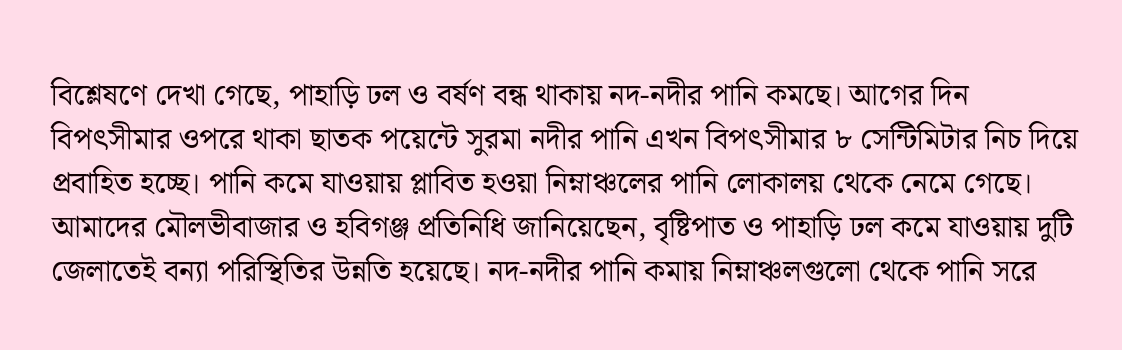বিশ্লেষণে দেখা গেছে, পাহাড়ি ঢল ও বর্ষণ বন্ধ থাকায় নদ-নদীর পানি কমছে। আগের দিন বিপৎসীমার ওপরে থাকা ছাতক পয়েন্টে সুরমা নদীর পানি এখন বিপৎসীমার ৮ সেন্টিমিটার নিচ দিয়ে প্রবাহিত হচ্ছে। পানি কমে যাওয়ায় প্লাবিত হওয়া নিম্নাঞ্চলের পানি লোকালয় থেকে নেমে গেছে।
আমাদের মৌলভীবাজার ও হবিগঞ্জ প্রতিনিধি জানিয়েছেন, বৃষ্টিপাত ও পাহাড়ি ঢল কমে যাওয়ায় দুটি জেলাতেই বন্যা পরিস্থিতির উন্নতি হয়েছে। নদ-নদীর পানি কমায় নিম্নাঞ্চলগুলো থেকে পানি সরে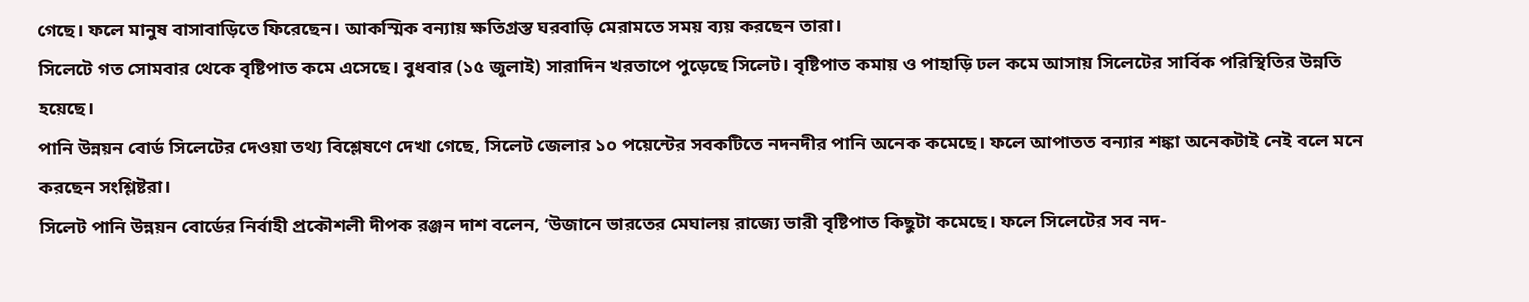গেছে। ফলে মানুষ বাসাবাড়িতে ফিরেছেন। আকস্মিক বন্যায় ক্ষতিগ্রস্ত ঘরবাড়ি মেরামতে সময় ব্যয় করছেন তারা।
সিলেটে গত সোমবার থেকে বৃষ্টিপাত কমে এসেছে। বুধবার (১৫ জুলাই) সারাদিন খরতাপে পুড়েছে সিলেট। বৃষ্টিপাত কমায় ও পাহাড়ি ঢল কমে আসায় সিলেটের সার্বিক পরিস্থিতির উন্নতি হয়েছে।
পানি উন্নয়ন বোর্ড সিলেটের দেওয়া তথ্য বিশ্লেষণে দেখা গেছে, সিলেট জেলার ১০ পয়েন্টের সবকটিতে নদনদীর পানি অনেক কমেছে। ফলে আপাতত বন্যার শঙ্কা অনেকটাই নেই বলে মনে করছেন সংশ্লিষ্টরা।
সিলেট পানি উন্নয়ন বোর্ডের নির্বাহী প্রকৌশলী দীপক রঞ্জন দাশ বলেন, ‘উজানে ভারতের মেঘালয় রাজ্যে ভারী বৃষ্টিপাত কিছুটা কমেছে। ফলে সিলেটের সব নদ-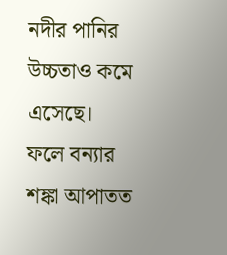নদীর পানির উচ্চতাও কমে এসেছে। ফলে বন্যার শঙ্কা আপাতত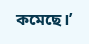কমেছে।’